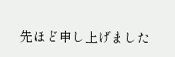先ほど申し上げました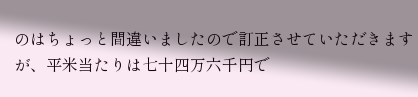のはちょっと間違いましたので訂正させていただきますが、平米当たりは七十四万六千円で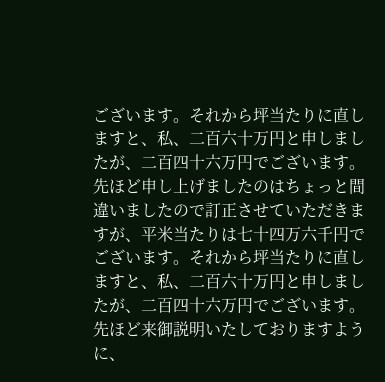ございます。それから坪当たりに直しますと、私、二百六十万円と申しましたが、二百四十六万円でございます。
先ほど申し上げましたのはちょっと間違いましたので訂正させていただきますが、平米当たりは七十四万六千円でございます。それから坪当たりに直しますと、私、二百六十万円と申しましたが、二百四十六万円でございます。
先ほど来御説明いたしておりますように、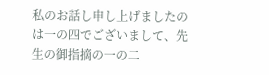私のお話し申し上げましたのは一の四でございまして、先生の御指摘の一の二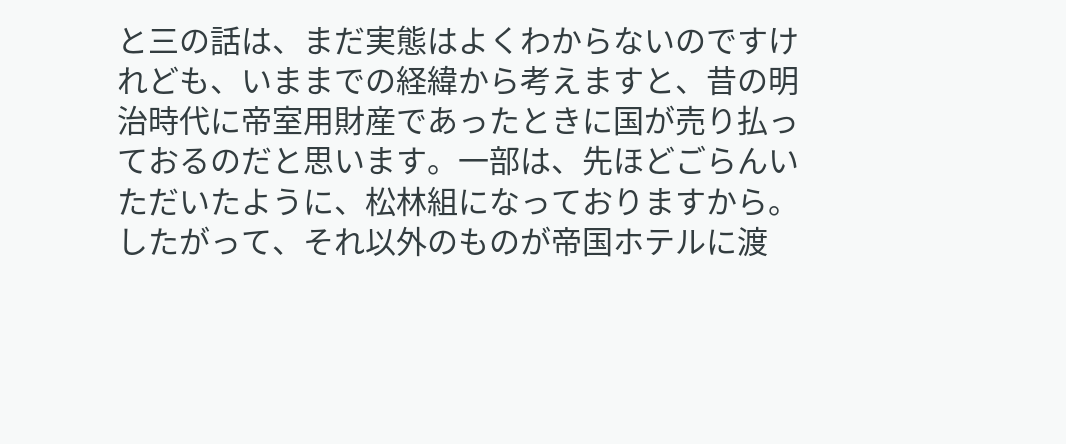と三の話は、まだ実態はよくわからないのですけれども、いままでの経緯から考えますと、昔の明治時代に帝室用財産であったときに国が売り払っておるのだと思います。一部は、先ほどごらんいただいたように、松林組になっておりますから。したがって、それ以外のものが帝国ホテルに渡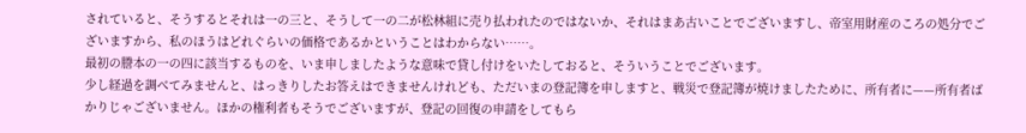されていると、そうするとそれは一の三と、そうして一の二が松林組に売り払われたのではないか、それはまあ古いことでございますし、帝室用財産のころの処分でございますから、私のほうはどれぐらいの価格であるかということはわからない……。
最初の謄本の一の四に該当するものを、いま申しましたような意味で貸し付けをいたしておると、そういうことでございます。
少し経過を調べてみませんと、はっきりしたお答えはできませんけれども、ただいまの登記簿を申しますと、戦災で登記簿が焼けましたために、所有者に——所有者ばかりじゃございません。ほかの権利者もそうでございますが、登記の回復の申請をしてもら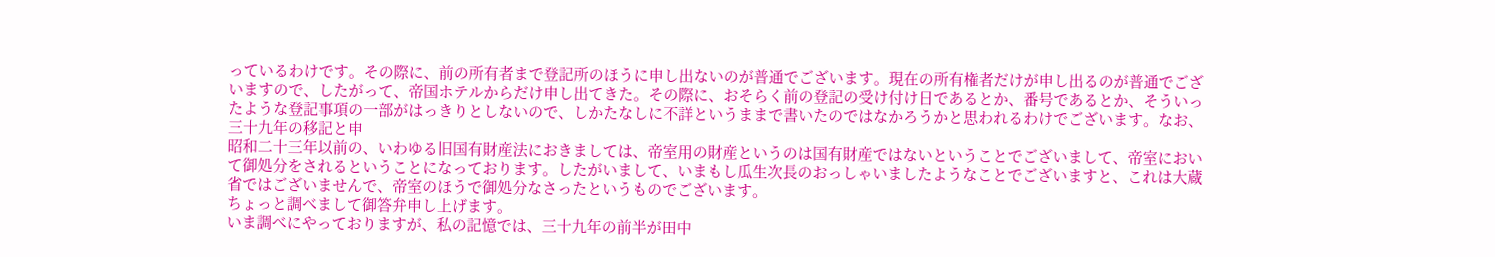っているわけです。その際に、前の所有者まで登記所のほうに申し出ないのが普通でございます。現在の所有権者だけが申し出るのが普通でございますので、したがって、帝国ホテルからだけ申し出てきた。その際に、おそらく前の登記の受け付け日であるとか、番号であるとか、そういったような登記事項の一部がはっきりとしないので、しかたなしに不詳というままで書いたのではなかろうかと思われるわけでございます。なお、三十九年の移記と申
昭和二十三年以前の、いわゆる旧国有財産法におきましては、帝室用の財産というのは国有財産ではないということでございまして、帝室において御処分をされるということになっております。したがいまして、いまもし瓜生次長のおっしゃいましたようなことでございますと、これは大蔵省ではございませんで、帝室のほうで御処分なさったというものでございます。
ちょっと調べまして御答弁申し上げます。
いま調べにやっておりますが、私の記憶では、三十九年の前半が田中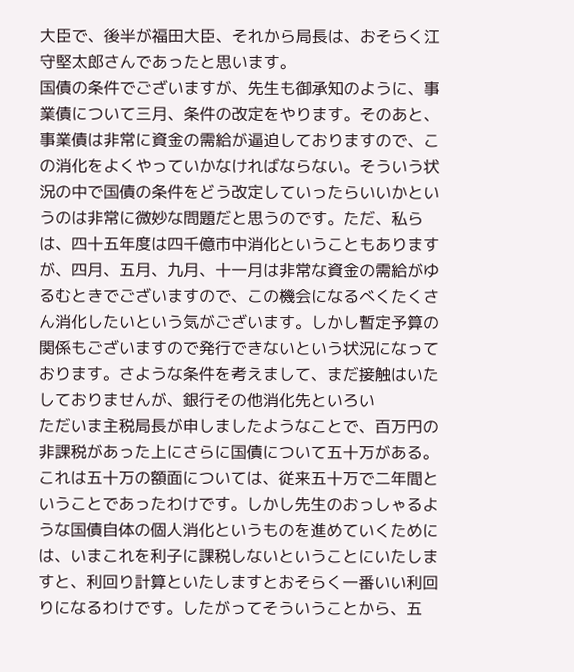大臣で、後半が福田大臣、それから局長は、おそらく江守堅太郎さんであったと思います。
国債の条件でございますが、先生も御承知のように、事業債について三月、条件の改定をやります。そのあと、事業債は非常に資金の需給が逼迫しておりますので、この消化をよくやっていかなければならない。そういう状況の中で国債の条件をどう改定していったらいいかというのは非常に微妙な問題だと思うのです。ただ、私らは、四十五年度は四千億市中消化ということもありますが、四月、五月、九月、十一月は非常な資金の需給がゆるむときでございますので、この機会になるべくたくさん消化したいという気がございます。しかし暫定予算の関係もございますので発行できないという状況になっております。さような条件を考えまして、まだ接触はいたしておりませんが、銀行その他消化先といろい
ただいま主税局長が申しましたようなことで、百万円の非課税があった上にさらに国債について五十万がある。これは五十万の額面については、従来五十万で二年間ということであったわけです。しかし先生のおっしゃるような国債自体の個人消化というものを進めていくためには、いまこれを利子に課税しないということにいたしますと、利回り計算といたしますとおそらく一番いい利回りになるわけです。したがってそういうことから、五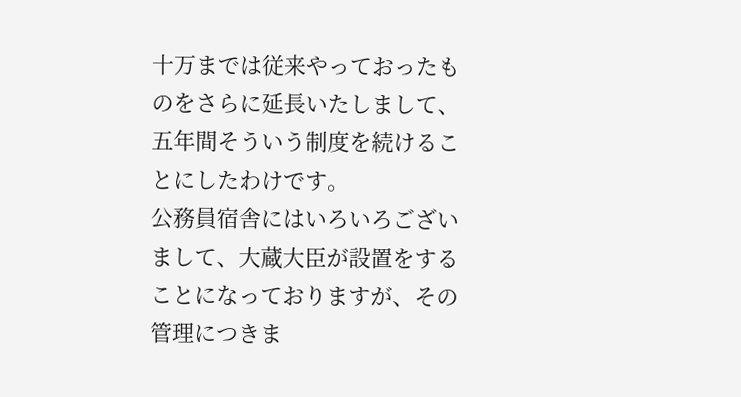十万までは従来やっておったものをさらに延長いたしまして、五年間そういう制度を続けることにしたわけです。
公務員宿舎にはいろいろございまして、大蔵大臣が設置をすることになっておりますが、その管理につきま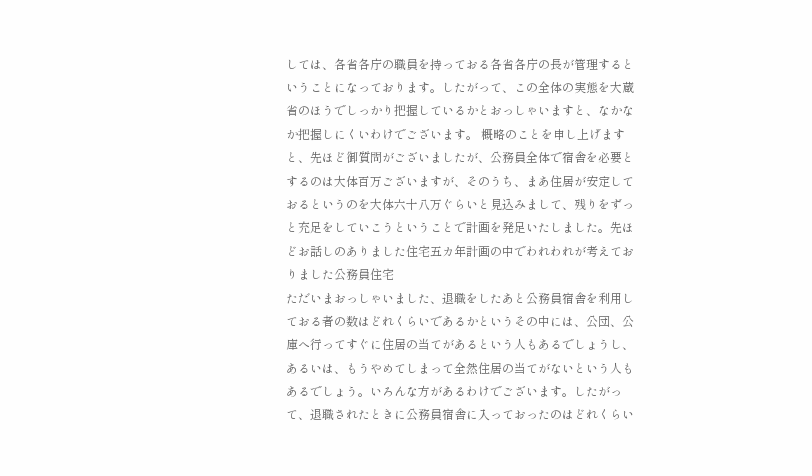しては、各省各庁の職員を持っておる各省各庁の長が管理するということになっております。したがって、この全体の実態を大蔵省のほうでしっかり把握しているかとおっしゃいますと、なかなか把握しにくいわけでございます。 概略のことを申し上げますと、先ほど御質問がございましたが、公務員全体で宿舎を必要とするのは大体百万ございますが、そのうち、まあ住居が安定しておるというのを大体六十八万ぐらいと見込みまして、残りをずっと充足をしていこうということで計画を発足いたしました。先ほどお話しのありました住宅五カ年計画の中でわれわれが考えておりました公務員住宅
ただいまおっしゃいました、退職をしたあと公務員宿舎を利用しておる者の数はどれくらいであるかというその中には、公団、公庫へ行ってすぐに住居の当てがあるという人もあるでしょうし、あるいは、もうやめてしまって全然住居の当てがないという人もあるでしょう。いろんな方があるわけでございます。したがって、退職されたときに公務員宿舎に入っておったのはどれくらい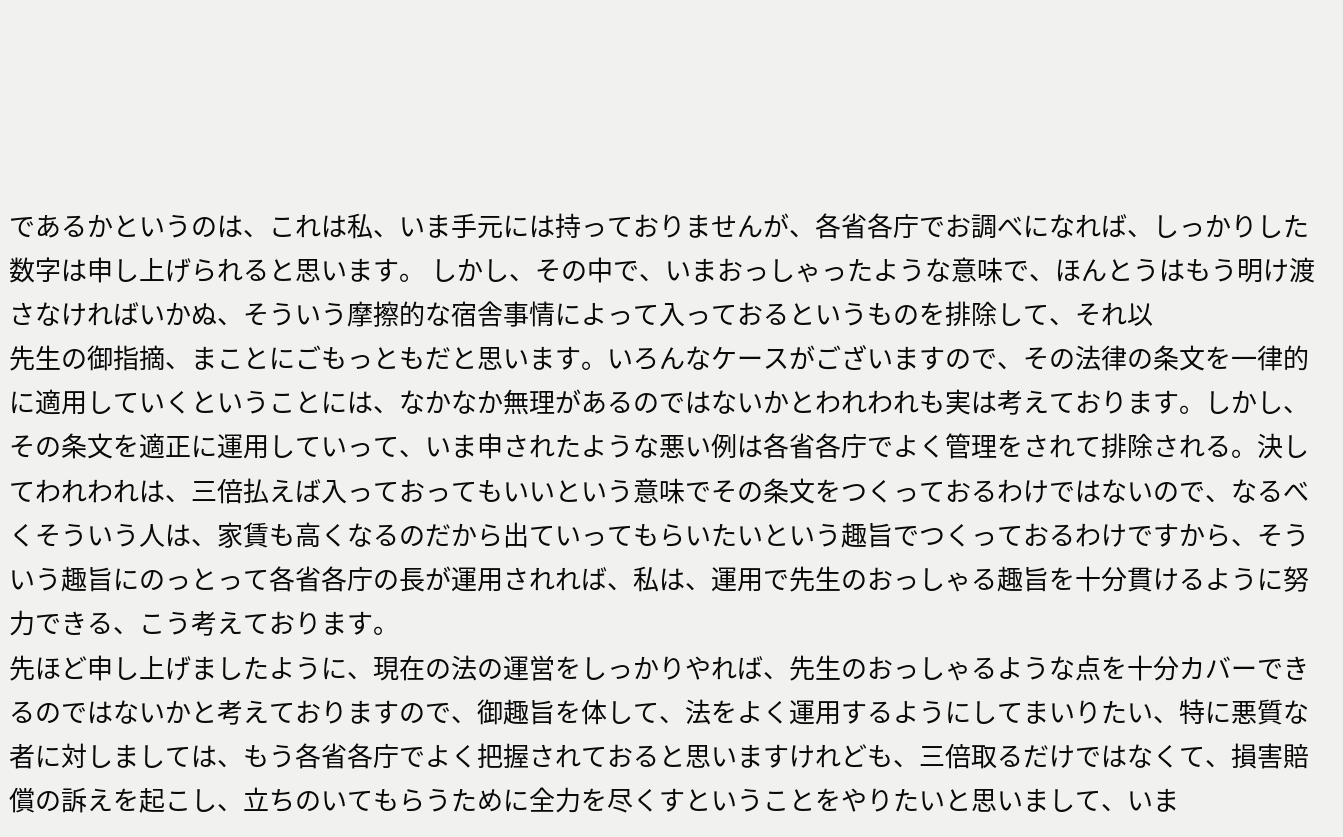であるかというのは、これは私、いま手元には持っておりませんが、各省各庁でお調べになれば、しっかりした数字は申し上げられると思います。 しかし、その中で、いまおっしゃったような意味で、ほんとうはもう明け渡さなければいかぬ、そういう摩擦的な宿舎事情によって入っておるというものを排除して、それ以
先生の御指摘、まことにごもっともだと思います。いろんなケースがございますので、その法律の条文を一律的に適用していくということには、なかなか無理があるのではないかとわれわれも実は考えております。しかし、その条文を適正に運用していって、いま申されたような悪い例は各省各庁でよく管理をされて排除される。決してわれわれは、三倍払えば入っておってもいいという意味でその条文をつくっておるわけではないので、なるべくそういう人は、家賃も高くなるのだから出ていってもらいたいという趣旨でつくっておるわけですから、そういう趣旨にのっとって各省各庁の長が運用されれば、私は、運用で先生のおっしゃる趣旨を十分貫けるように努力できる、こう考えております。
先ほど申し上げましたように、現在の法の運営をしっかりやれば、先生のおっしゃるような点を十分カバーできるのではないかと考えておりますので、御趣旨を体して、法をよく運用するようにしてまいりたい、特に悪質な者に対しましては、もう各省各庁でよく把握されておると思いますけれども、三倍取るだけではなくて、損害賠償の訴えを起こし、立ちのいてもらうために全力を尽くすということをやりたいと思いまして、いま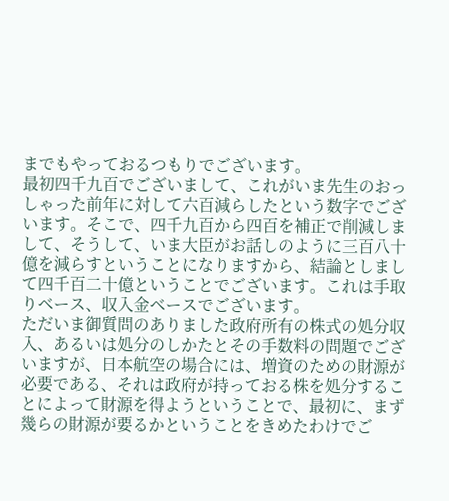までもやっておるつもりでございます。
最初四千九百でございまして、これがいま先生のおっしゃった前年に対して六百減らしたという数字でございます。そこで、四千九百から四百を補正で削減しまして、そうして、いま大臣がお話しのように三百八十億を減らすということになりますから、結論としまして四千百二十億ということでございます。これは手取りベース、収入金ベースでございます。
ただいま御質問のありました政府所有の株式の処分収入、あるいは処分のしかたとその手数料の問題でございますが、日本航空の場合には、増資のための財源が必要である、それは政府が持っておる株を処分することによって財源を得ようということで、最初に、まず幾らの財源が要るかということをきめたわけでご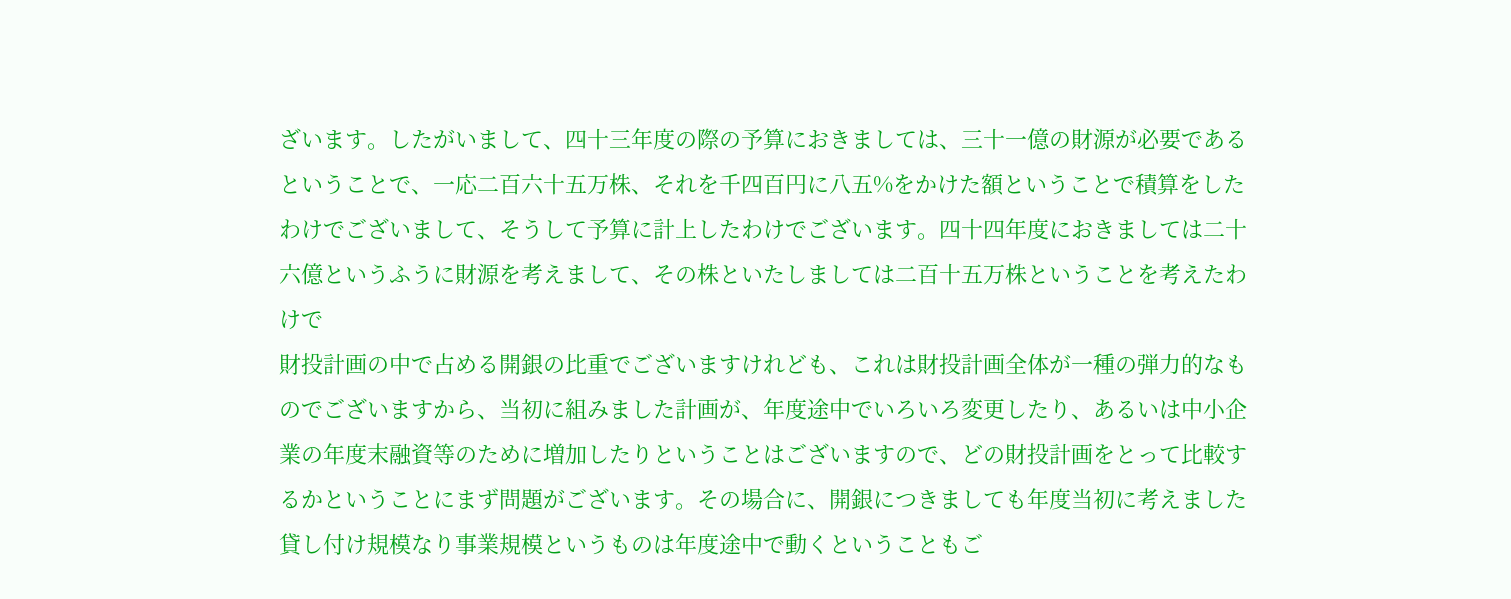ざいます。したがいまして、四十三年度の際の予算におきましては、三十一億の財源が必要であるということで、一応二百六十五万株、それを千四百円に八五%をかけた額ということで積算をしたわけでございまして、そうして予算に計上したわけでございます。四十四年度におきましては二十六億というふうに財源を考えまして、その株といたしましては二百十五万株ということを考えたわけで
財投計画の中で占める開銀の比重でございますけれども、これは財投計画全体が一種の弾力的なものでございますから、当初に組みました計画が、年度途中でいろいろ変更したり、あるいは中小企業の年度末融資等のために増加したりということはございますので、どの財投計画をとって比較するかということにまず問題がございます。その場合に、開銀につきましても年度当初に考えました貸し付け規模なり事業規模というものは年度途中で動くということもご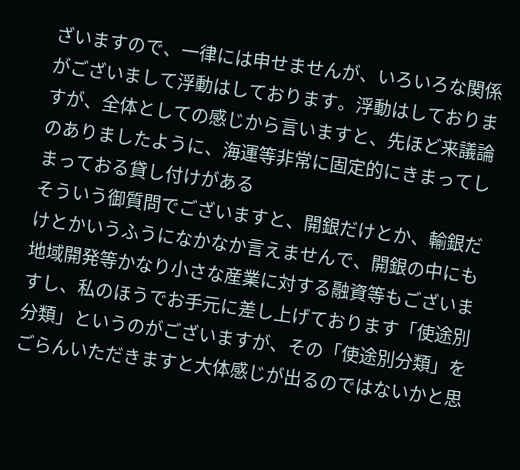ざいますので、一律には申せませんが、いろいろな関係がございまして浮動はしております。浮動はしておりますが、全体としての感じから言いますと、先ほど来議論のありましたように、海運等非常に固定的にきまってしまっておる貸し付けがある
そういう御質問でございますと、開銀だけとか、輸銀だけとかいうふうになかなか言えませんで、開銀の中にも地域開発等かなり小さな産業に対する融資等もございますし、私のほうでお手元に差し上げております「使途別分類」というのがございますが、その「使途別分類」をごらんいただきますと大体感じが出るのではないかと思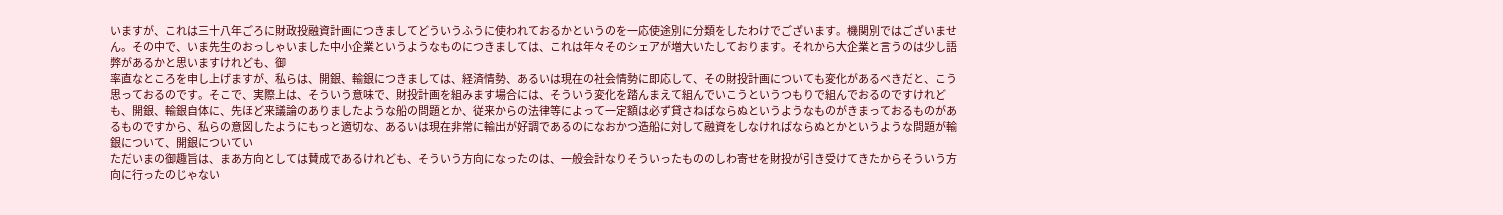いますが、これは三十八年ごろに財政投融資計画につきましてどういうふうに使われておるかというのを一応使途別に分類をしたわけでございます。機関別ではございません。その中で、いま先生のおっしゃいました中小企業というようなものにつきましては、これは年々そのシェアが増大いたしております。それから大企業と言うのは少し語弊があるかと思いますけれども、御
率直なところを申し上げますが、私らは、開銀、輸銀につきましては、経済情勢、あるいは現在の社会情勢に即応して、その財投計画についても変化があるべきだと、こう思っておるのです。そこで、実際上は、そういう意味で、財投計画を組みます場合には、そういう変化を踏んまえて組んでいこうというつもりで組んでおるのですけれども、開銀、輸銀自体に、先ほど来議論のありましたような船の問題とか、従来からの法律等によって一定額は必ず貸さねばならぬというようなものがきまっておるものがあるものですから、私らの意図したようにもっと適切な、あるいは現在非常に輸出が好調であるのになおかつ造船に対して融資をしなければならぬとかというような問題が輸銀について、開銀についてい
ただいまの御趣旨は、まあ方向としては賛成であるけれども、そういう方向になったのは、一般会計なりそういったもののしわ寄せを財投が引き受けてきたからそういう方向に行ったのじゃない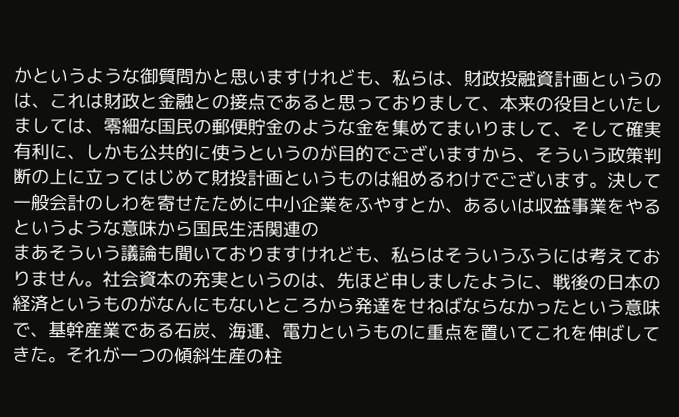かというような御質問かと思いますけれども、私らは、財政投融資計画というのは、これは財政と金融との接点であると思っておりまして、本来の役目といたしましては、零細な国民の郵便貯金のような金を集めてまいりまして、そして確実有利に、しかも公共的に使うというのが目的でございますから、そういう政策判断の上に立ってはじめて財投計画というものは組めるわけでございます。決して一般会計のしわを寄せたために中小企業をふやすとか、あるいは収益事業をやるというような意味から国民生活関連の
まあそういう議論も聞いておりますけれども、私らはそういうふうには考えておりません。社会資本の充実というのは、先ほど申しましたように、戦後の日本の経済というものがなんにもないところから発達をせねばならなかったという意味で、基幹産業である石炭、海運、電力というものに重点を置いてこれを伸ばしてきた。それが一つの傾斜生産の柱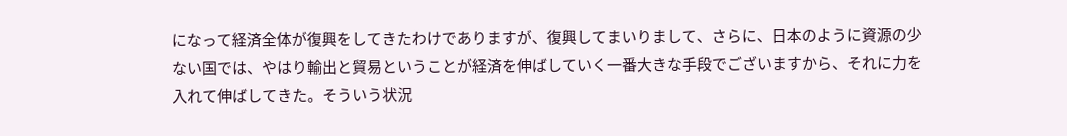になって経済全体が復興をしてきたわけでありますが、復興してまいりまして、さらに、日本のように資源の少ない国では、やはり輸出と貿易ということが経済を伸ばしていく一番大きな手段でございますから、それに力を入れて伸ばしてきた。そういう状況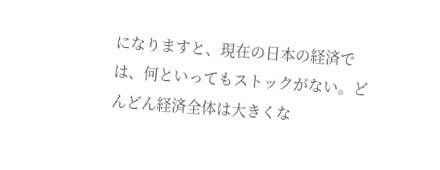になりますと、現在の日本の経済では、何といってもストックがない。どんどん経済全体は大きくな